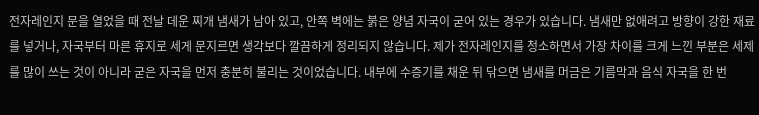전자레인지 문을 열었을 때 전날 데운 찌개 냄새가 남아 있고, 안쪽 벽에는 붉은 양념 자국이 굳어 있는 경우가 있습니다. 냄새만 없애려고 방향이 강한 재료를 넣거나, 자국부터 마른 휴지로 세게 문지르면 생각보다 깔끔하게 정리되지 않습니다. 제가 전자레인지를 청소하면서 가장 차이를 크게 느낀 부분은 세제를 많이 쓰는 것이 아니라 굳은 자국을 먼저 충분히 불리는 것이었습니다. 내부에 수증기를 채운 뒤 닦으면 냄새를 머금은 기름막과 음식 자국을 한 번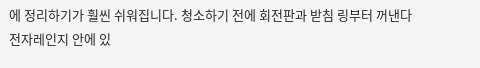에 정리하기가 훨씬 쉬워집니다. 청소하기 전에 회전판과 받침 링부터 꺼낸다전자레인지 안에 있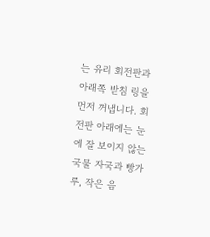는 유리 회전판과 아래쪽 받침 링을 먼저 꺼냅니다. 회전판 아래에는 눈에 잘 보이지 않는 국물 자국과 빵가루, 작은 음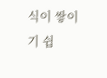식이 쌓이기 쉽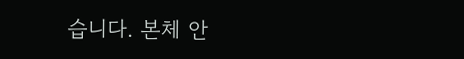습니다. 본체 안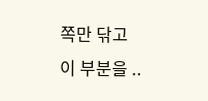쪽만 닦고 이 부분을 ..